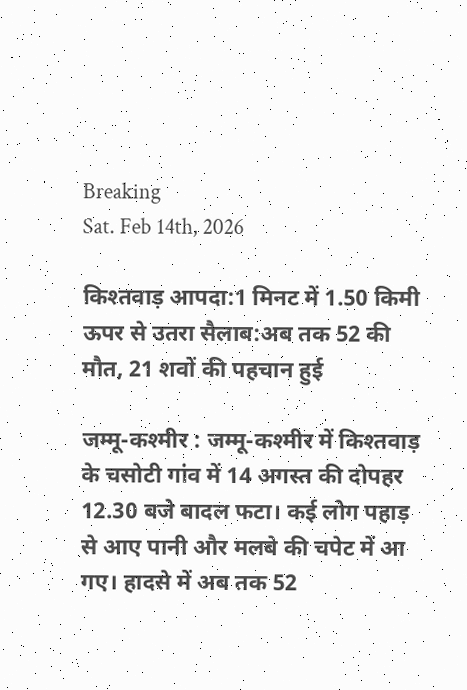Breaking
Sat. Feb 14th, 2026

किश्तवाड़ आपदा:1 मिनट में 1.50 किमी ऊपर से उतरा सैलाब:अब तक 52 की मौत, 21 शवों की पहचान हुई

जम्मू-कश्मीर : जम्मू-कश्मीर में किश्तवाड़ के चसोटी गांव में 14 अगस्त की दोपहर 12.30 बजे बादल फटा। कई लोग पहाड़ से आए पानी और मलबे की चपेट में आ गए। हादसे में अब तक 52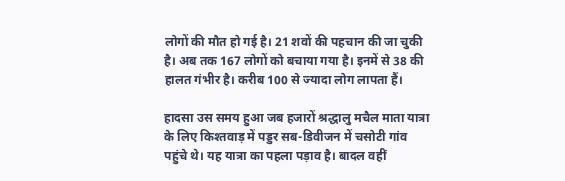लोगों की मौत हो गई है। 21 शवों की पहचान की जा चुकी है। अब तक 167 लोगों को बचाया गया है। इनमें से 38 की हालत गंभीर है। करीब 100 से ज्यादा लोग लापता हैं।

हादसा उस समय हुआ जब हजारों श्रद्धालु मचैल माता यात्रा के लिए किश्तवाड़ में पड्डर सब-डिवीजन में चसोटी गांव पहुंचे थे। यह यात्रा का पहला पड़ाव है। बादल वहीं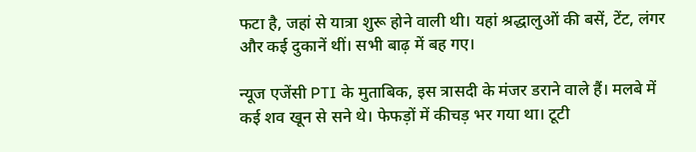फटा है, जहां से यात्रा शुरू होने वाली थी। यहां श्रद्धालुओं की बसें, टेंट, लंगर और कई दुकानें थीं। सभी बाढ़ में बह गए।

न्यूज एजेंसी PTI के मुताबिक, इस त्रासदी के मंजर डराने वाले हैं। मलबे में कई शव खून से सने थे। फेफड़ों में कीचड़ भर गया था। टूटी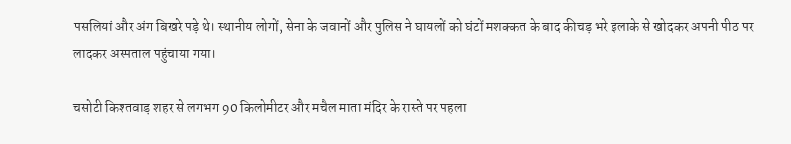पसलियां और अंग बिखरे पड़े थे। स्थानीय लोगों, सेना के जवानों और पुलिस ने घायलों को घंटों मशक्कत के बाद कीचड़ भरे इलाके से खोदकर अपनी पीठ पर लादकर अस्पताल पहुंचाया गया।

चसोटी किश्तवाड़ शहर से लगभग 90 किलोमीटर और मचैल माता मंदिर के रास्ते पर पहला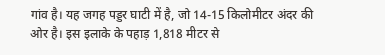गांव है। यह जगह पड्डर घाटी में है, जो 14-15 किलोमीटर अंदर की ओर है। इस इलाके के पहाड़ 1,818 मीटर से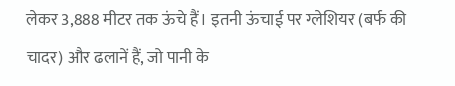लेकर 3,888 मीटर तक ऊंचे हैं। इतनी ऊंचाई पर ग्लेशियर (बर्फ की चादर) और ढलानें हैं, जो पानी के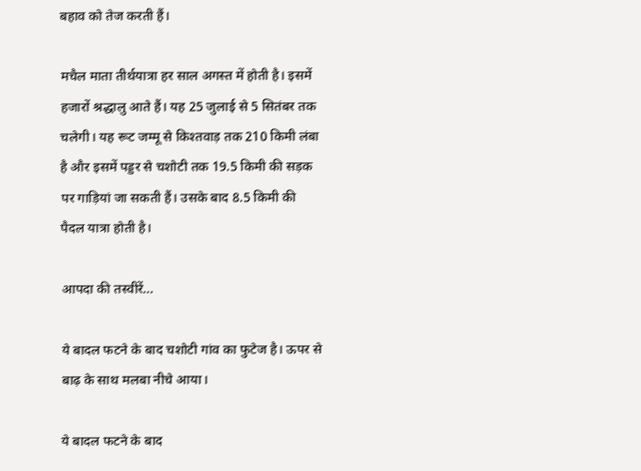बहाव को तेज करती हैं।

मचैल माता तीर्थयात्रा हर साल अगस्त में होती है। इसमें हजारों श्रद्धालु आते हैं। यह 25 जुलाई से 5 सितंबर तक चलेगी। यह रूट जम्मू से किश्तवाड़ तक 210 किमी लंबा है और इसमें पड्डर से चशोटी तक 19.5 किमी की सड़क पर गाड़ियां जा सकती हैं। उसके बाद 8.5 किमी की पैदल यात्रा होती है।

आपदा की तस्वीरें…

ये बादल फटने के बाद चशोटी गांव का फुटेज है। ऊपर से बाढ़ के साथ मलबा नीचे आया।

ये बादल फटने के बाद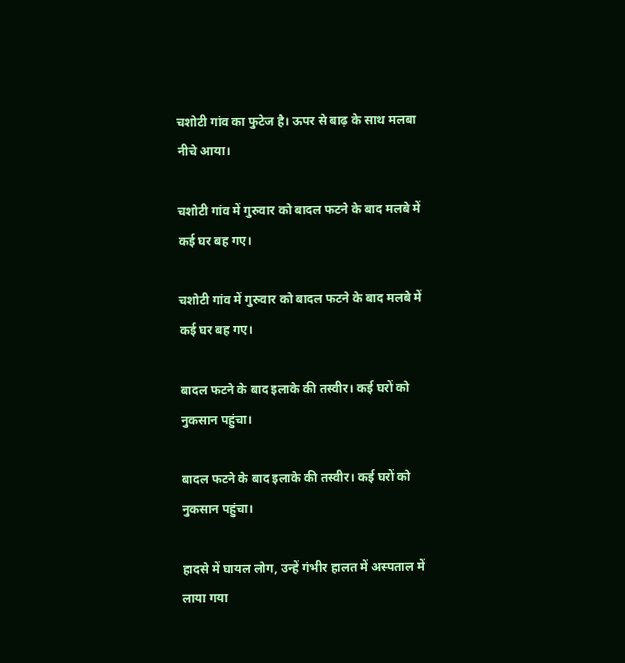चशोटी गांव का फुटेज है। ऊपर से बाढ़ के साथ मलबा नीचे आया।

चशोटी गांव में गुरुवार को बादल फटने के बाद मलबे में कई घर बह गए।

चशोटी गांव में गुरुवार को बादल फटने के बाद मलबे में कई घर बह गए।

बादल फटने के बाद इलाके की तस्वीर। कई घरों को नुकसान पहुंचा।

बादल फटने के बाद इलाके की तस्वीर। कई घरों को नुकसान पहुंचा।

हादसे में घायल लोग, उन्हें गंभीर हालत में अस्पताल में लाया गया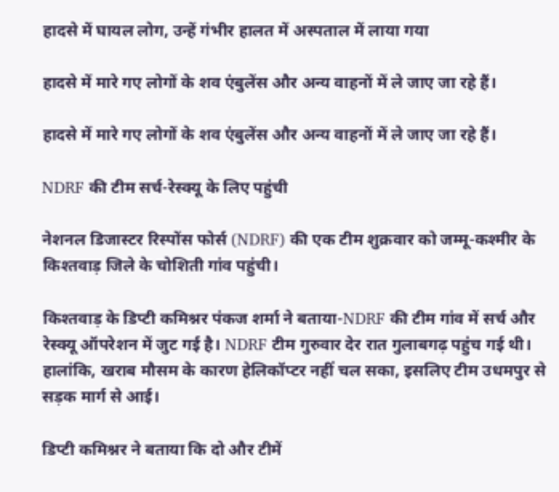हादसे में घायल लोग, उन्हें गंभीर हालत में अस्पताल में लाया गया

हादसे में मारे गए लोगों के शव एंबुलेंस और अन्य वाहनों में ले जाए जा रहे हैं।

हादसे में मारे गए लोगों के शव एंबुलेंस और अन्य वाहनों में ले जाए जा रहे हैं।

NDRF की टीम सर्च-रेस्क्यू के लिए पहुंची

नेशनल डिजास्टर रिस्पोंस फोर्स (NDRF) की एक टीम शुक्रवार को जम्मू-कश्मीर के किश्तवाड़ जिले के चोशिती गांव पहुंची।

किश्तवाड़ के डिप्टी कमिश्नर पंकज शर्मा ने बताया-NDRF की टीम गांव में सर्च और रेस्क्यू ऑपरेशन में जुट गई है। NDRF टीम गुरुवार देर रात गुलाबगढ़ पहुंच गई थी। हालांकि, खराब मौसम के कारण हेलिकॉप्टर नहीं चल सका, इसलिए टीम उधमपुर से सड़क मार्ग से आई।

डिप्टी कमिश्नर ने बताया कि दो और टीमें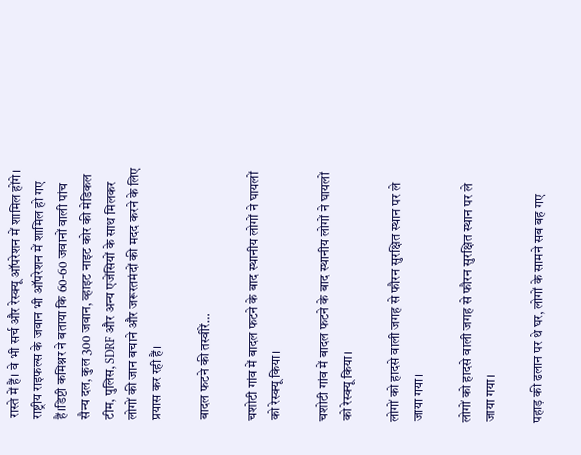रास्ते में हैं। वे भी सर्च और रेस्क्यू ऑपरेशन में शामिल होंगे। राष्ट्रीय राइफल्स के जवान भी ऑपरेशन में शामिल हो गए हैं।डिप्टी कमिश्नर ने बताया कि 60-60 जवानों वाली पांच सैन्य दल, कुल 300 जवान, व्हाइट नाइट कोर की मेडिकल टीम, पुलिस, SDRF और अन्य एजेंसियों के साथ मिलकर लोगों की जान बचाने और जरूरतमंदों की मदद करने के लिए प्रयास कर रही हैं।

बादल फटने की तस्वीरें…

चशोटी गांव में बादल फटने के बाद स्थानीय लोगों ने घायलों को रेस्क्यू किया।

चशोटी गांव में बादल फटने के बाद स्थानीय लोगों ने घायलों को रेस्क्यू किया।

लोगों को हादसे वाली जगह से फौरन सुरक्षित स्थान पर ले जाया गया।

लोगों को हादसे वाली जगह से फौरन सुरक्षित स्थान पर ले जाया गया।

पहाड़ की ढलान पर थे घर, लोगों के सामने सब बह गए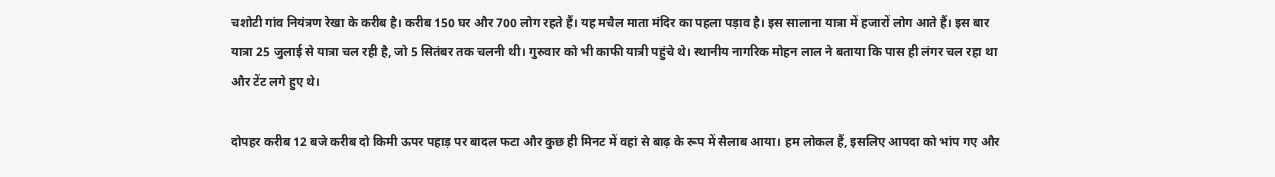चशोटी गांव नियंत्रण रेखा के करीब है। करीब 150 घर और 700 लोग रहते हैं। यह मचैल माता मंदिर का पहला पड़ाव है। इस सालाना यात्रा में हजारों लोग आते हैं। इस बार यात्रा 25 जुलाई से यात्रा चल रही है, जो 5 सितंबर तक चलनी थी। गुरुवार को भी काफी यात्री पहुंचे थे। स्थानीय नागरिक मोहन लाल ने बताया कि पास ही लंगर चल रहा था और टेंट लगे हुए थे।

दोपहर करीब 12 बजे करीब दो किमी ऊपर पहाड़ पर बादल फटा और कुछ ही मिनट में वहां से बाढ़ के रूप में सैलाब आया। हम लोकल हैं, इसलिए आपदा को भांप गए और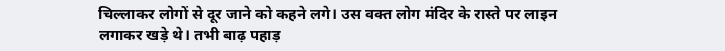चिल्लाकर लोगों से दूर जाने को कहने लगे। उस वक्त लोग मंदिर के रास्ते पर लाइन लगाकर खड़े थे। तभी बाढ़ पहाड़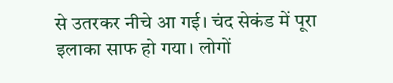से उतरकर नीचे आ गई। चंद सेकंड में पूरा इलाका साफ हो गया। लोगों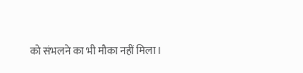को संभलने का भी मौका नहीं मिला।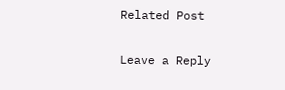Related Post

Leave a Reply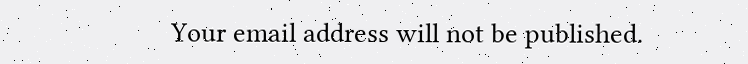Your email address will not be published.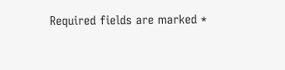Required fields are marked *